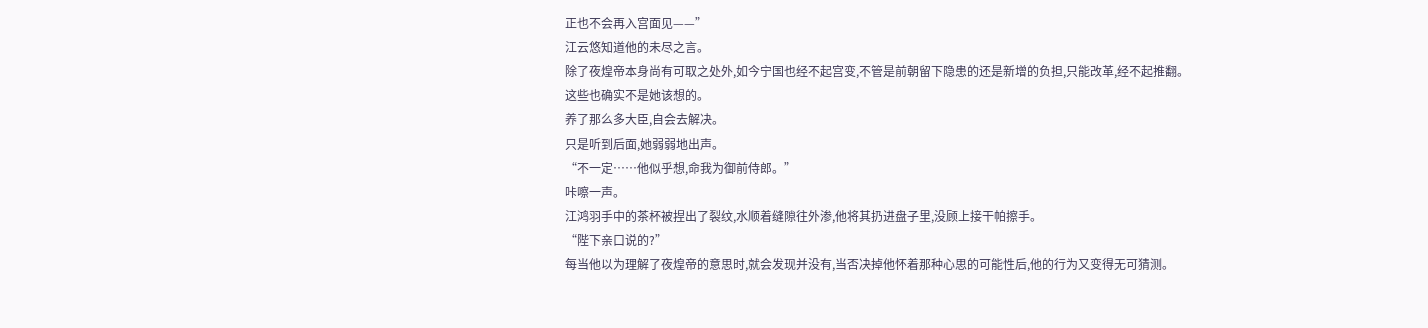正也不会再入宫面见——”
江云悠知道他的未尽之言。
除了夜煌帝本身尚有可取之处外,如今宁国也经不起宫变,不管是前朝留下隐患的还是新增的负担,只能改革,经不起推翻。
这些也确实不是她该想的。
养了那么多大臣,自会去解决。
只是听到后面,她弱弱地出声。
“不一定……他似乎想,命我为御前侍郎。”
咔嚓一声。
江鸿羽手中的茶杯被捏出了裂纹,水顺着缝隙往外渗,他将其扔进盘子里,没顾上接干帕擦手。
“陛下亲口说的?”
每当他以为理解了夜煌帝的意思时,就会发现并没有,当否决掉他怀着那种心思的可能性后,他的行为又变得无可猜测。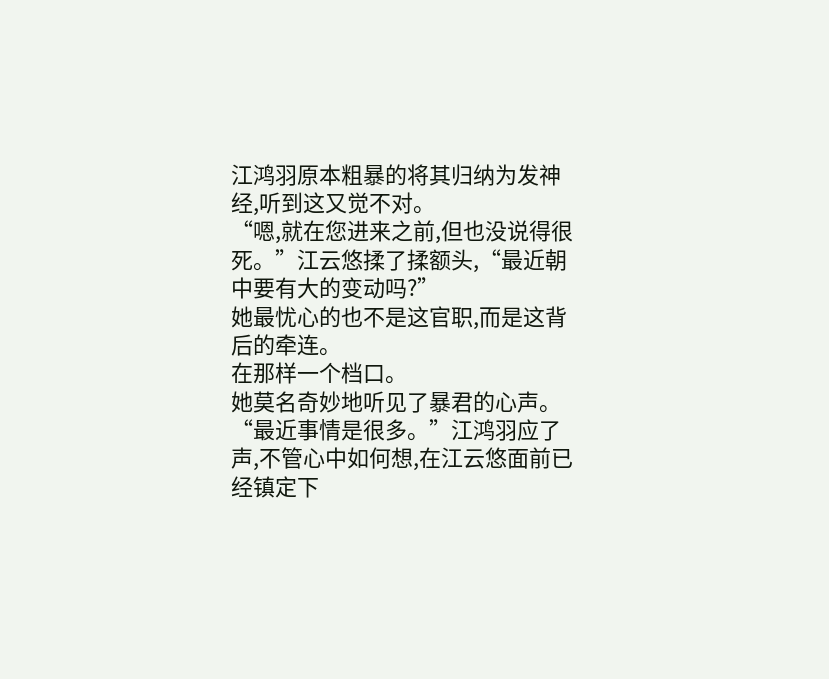江鸿羽原本粗暴的将其归纳为发神经,听到这又觉不对。
“嗯,就在您进来之前,但也没说得很死。”江云悠揉了揉额头,“最近朝中要有大的变动吗?”
她最忧心的也不是这官职,而是这背后的牵连。
在那样一个档口。
她莫名奇妙地听见了暴君的心声。
“最近事情是很多。”江鸿羽应了声,不管心中如何想,在江云悠面前已经镇定下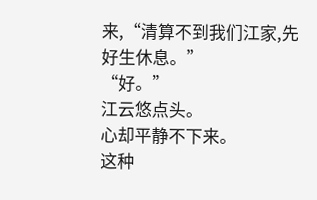来,“清算不到我们江家,先好生休息。”
“好。”
江云悠点头。
心却平静不下来。
这种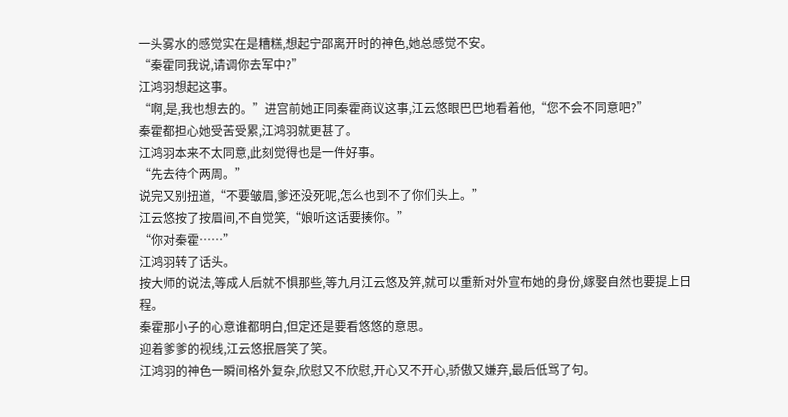一头雾水的感觉实在是糟糕,想起宁邵离开时的神色,她总感觉不安。
“秦霍同我说,请调你去军中?”
江鸿羽想起这事。
“啊,是,我也想去的。”进宫前她正同秦霍商议这事,江云悠眼巴巴地看着他,“您不会不同意吧?”
秦霍都担心她受苦受累,江鸿羽就更甚了。
江鸿羽本来不太同意,此刻觉得也是一件好事。
“先去待个两周。”
说完又别扭道,“不要皱眉,爹还没死呢,怎么也到不了你们头上。”
江云悠按了按眉间,不自觉笑,“娘听这话要揍你。”
“你对秦霍……”
江鸿羽转了话头。
按大师的说法,等成人后就不惧那些,等九月江云悠及笄,就可以重新对外宣布她的身份,嫁娶自然也要提上日程。
秦霍那小子的心意谁都明白,但定还是要看悠悠的意思。
迎着爹爹的视线,江云悠抿唇笑了笑。
江鸿羽的神色一瞬间格外复杂,欣慰又不欣慰,开心又不开心,骄傲又嫌弃,最后低骂了句。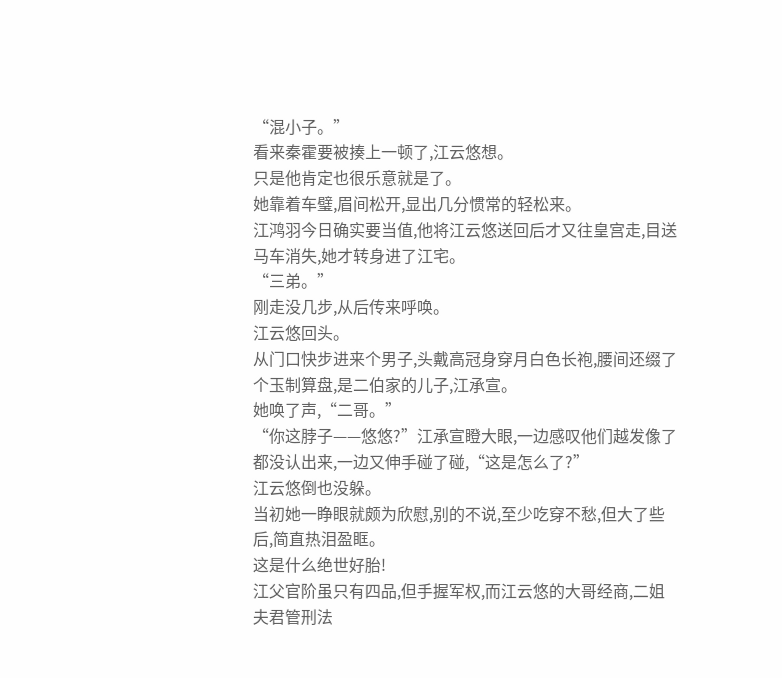“混小子。”
看来秦霍要被揍上一顿了,江云悠想。
只是他肯定也很乐意就是了。
她靠着车璧,眉间松开,显出几分惯常的轻松来。
江鸿羽今日确实要当值,他将江云悠送回后才又往皇宫走,目送马车消失,她才转身进了江宅。
“三弟。”
刚走没几步,从后传来呼唤。
江云悠回头。
从门口快步进来个男子,头戴高冠身穿月白色长袍,腰间还缀了个玉制算盘,是二伯家的儿子,江承宣。
她唤了声,“二哥。”
“你这脖子——悠悠?”江承宣瞪大眼,一边感叹他们越发像了都没认出来,一边又伸手碰了碰,“这是怎么了?”
江云悠倒也没躲。
当初她一睁眼就颇为欣慰,别的不说,至少吃穿不愁,但大了些后,简直热泪盈眶。
这是什么绝世好胎!
江父官阶虽只有四品,但手握军权,而江云悠的大哥经商,二姐夫君管刑法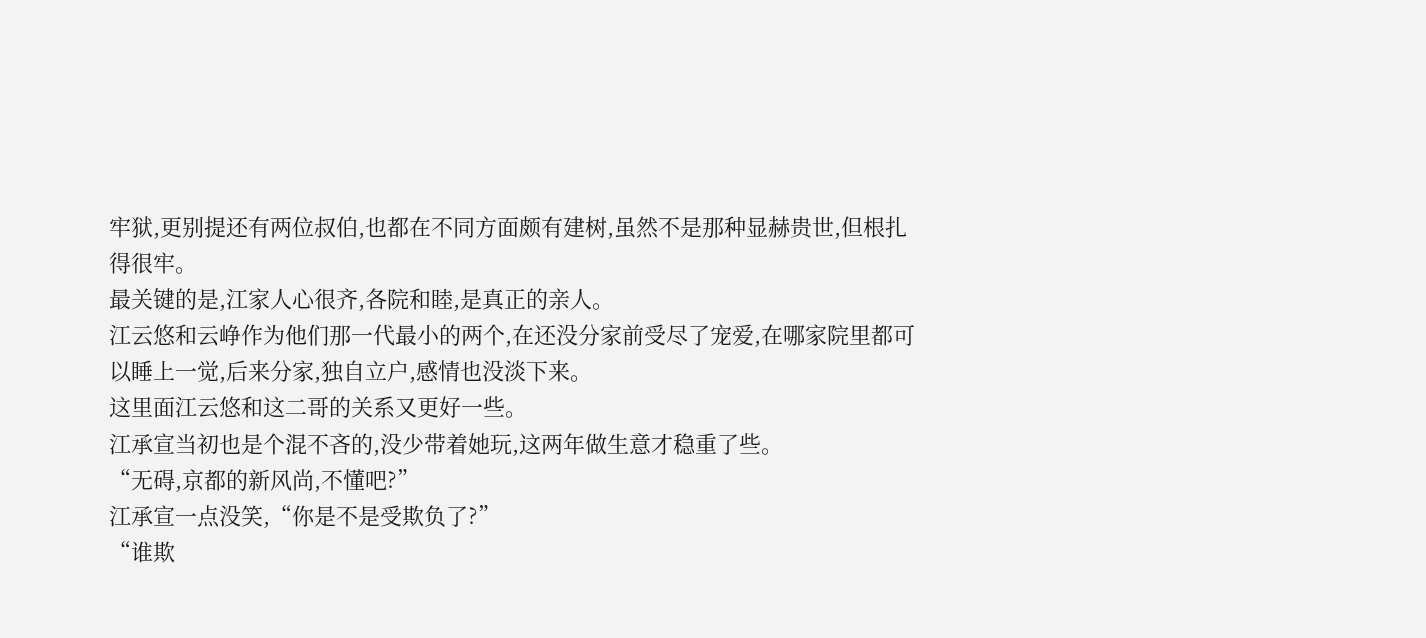牢狱,更别提还有两位叔伯,也都在不同方面颇有建树,虽然不是那种显赫贵世,但根扎得很牢。
最关键的是,江家人心很齐,各院和睦,是真正的亲人。
江云悠和云峥作为他们那一代最小的两个,在还没分家前受尽了宠爱,在哪家院里都可以睡上一觉,后来分家,独自立户,感情也没淡下来。
这里面江云悠和这二哥的关系又更好一些。
江承宣当初也是个混不吝的,没少带着她玩,这两年做生意才稳重了些。
“无碍,京都的新风尚,不懂吧?”
江承宣一点没笑,“你是不是受欺负了?”
“谁欺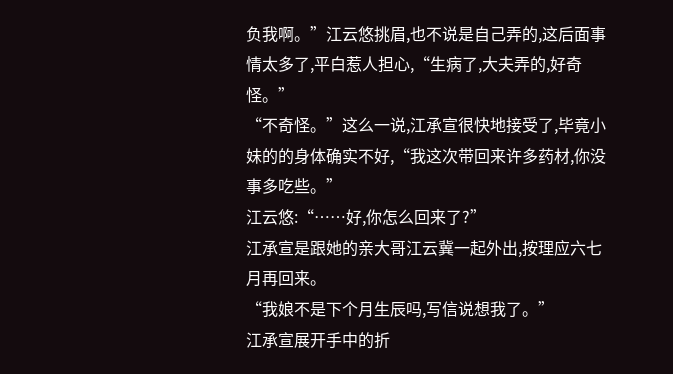负我啊。”江云悠挑眉,也不说是自己弄的,这后面事情太多了,平白惹人担心,“生病了,大夫弄的,好奇怪。”
“不奇怪。”这么一说,江承宣很快地接受了,毕竟小妹的的身体确实不好,“我这次带回来许多药材,你没事多吃些。”
江云悠:“……好,你怎么回来了?”
江承宣是跟她的亲大哥江云冀一起外出,按理应六七月再回来。
“我娘不是下个月生辰吗,写信说想我了。”
江承宣展开手中的折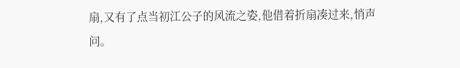扇,又有了点当初江公子的风流之姿,他借着折扇凑过来,悄声问。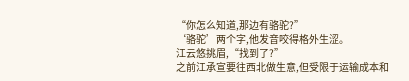“你怎么知道,那边有骆驼?”
‘骆驼’两个字,他发音咬得格外生涩。
江云悠挑眉,“找到了?”
之前江承宣要往西北做生意,但受限于运输成本和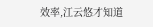效率,江云悠才知道